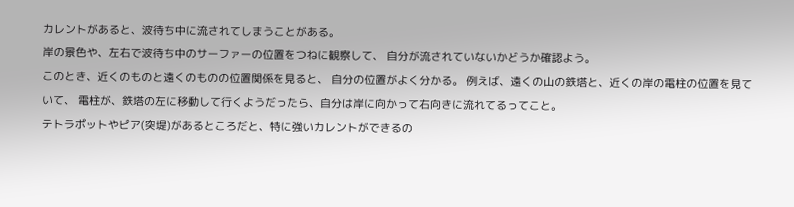カレントがあると、波待ち中に流されてしまうことがある。
岸の景色や、左右で波待ち中のサーファーの位置をつねに観察して、 自分が流されていないかどうか確認よう。
このとき、近くのものと遠くのものの位置関係を見ると、 自分の位置がよく分かる。 例えば、遠くの山の鉄塔と、近くの岸の電柱の位置を見ていて、 電柱が、鉄塔の左に移動して行くようだったら、自分は岸に向かって右向きに流れてるってこと。
テトラポットやピア(突堤)があるところだと、特に強いカレントができるの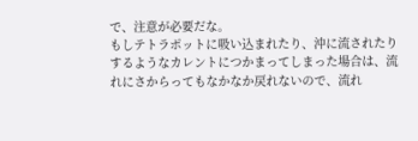で、注意が必要だな。
もしテトラポットに吸い込まれたり、沖に流されたりするようなカレントにつかまってしまった場合は、流れにさからってもなかなか戻れないので、流れ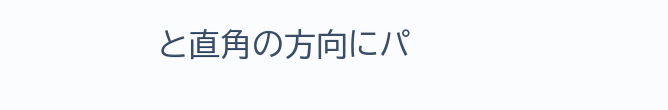と直角の方向にパ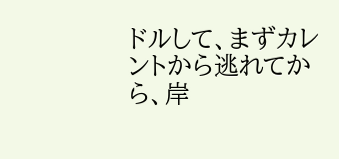ドルして、まずカレントから逃れてから、岸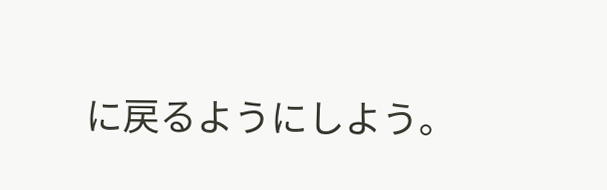に戻るようにしよう。